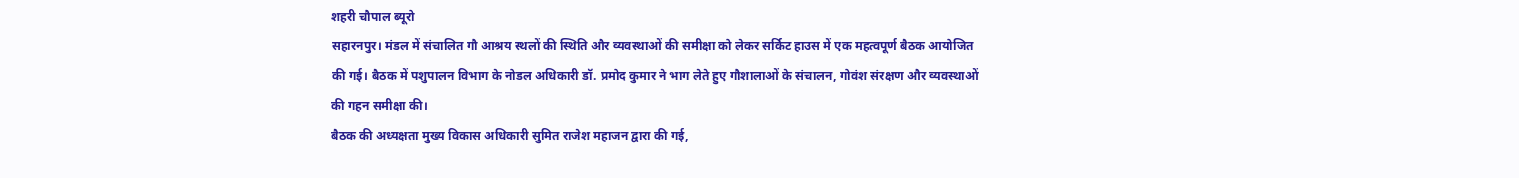शहरी चौपाल ब्यूरो
सहारनपुर। मंडल में संचालित गौ आश्रय स्थलों की स्थिति और व्यवस्थाओं की समीक्षा को लेकर सर्किट हाउस में एक महत्वपूर्ण बैठक आयोजित की गई। बैठक में पशुपालन विभाग के नोडल अधिकारी डॉ. प्रमोद कुमार ने भाग लेते हुए गौशालाओं के संचालन, गोवंश संरक्षण और व्यवस्थाओं की गहन समीक्षा की।
बैठक की अध्यक्षता मुख्य विकास अधिकारी सुमित राजेश महाजन द्वारा की गई,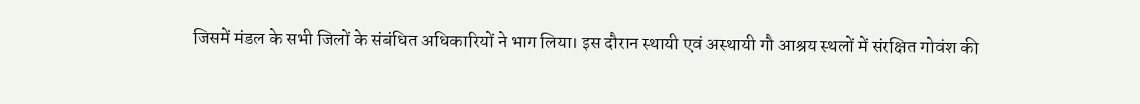जिसमें मंडल के सभी जिलों के संबंधित अधिकारियों ने भाग लिया। इस दौरान स्थायी एवं अस्थायी गौ आश्रय स्थलों में संरक्षित गोवंश की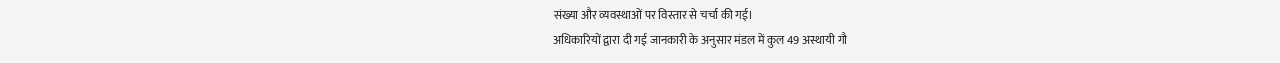संख्या और व्यवस्थाओं पर विस्तार से चर्चा की गई।
अधिकारियों द्वारा दी गई जानकारी के अनुसार मंडल में कुल 49 अस्थायी गौ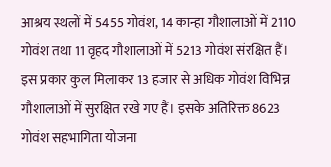आश्रय स्थलों में 5455 गोवंश, 14 कान्हा गौशालाओं में 2110 गोवंश तथा 11 वृहद गौशालाओं में 5213 गोवंश संरक्षित हैं। इस प्रकार कुल मिलाकर 13 हजार से अधिक गोवंश विभिन्न गौशालाओं में सुरक्षित रखे गए हैं। इसके अतिरिक्त 8623 गोवंश सहभागिता योजना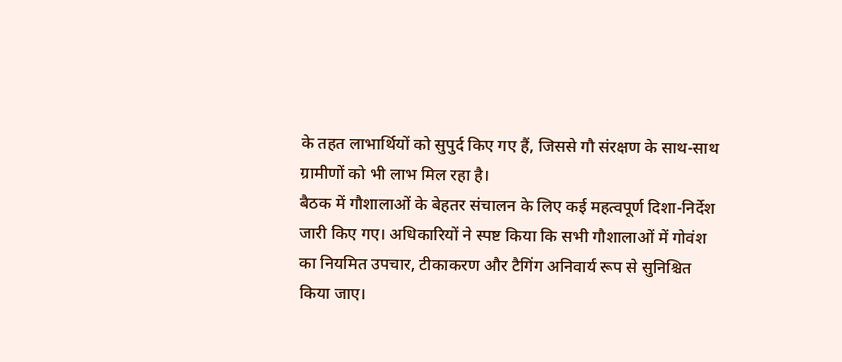के तहत लाभार्थियों को सुपुर्द किए गए हैं, जिससे गौ संरक्षण के साथ-साथ ग्रामीणों को भी लाभ मिल रहा है।
बैठक में गौशालाओं के बेहतर संचालन के लिए कई महत्वपूर्ण दिशा-निर्देश जारी किए गए। अधिकारियों ने स्पष्ट किया कि सभी गौशालाओं में गोवंश का नियमित उपचार, टीकाकरण और टैगिंग अनिवार्य रूप से सुनिश्चित किया जाए।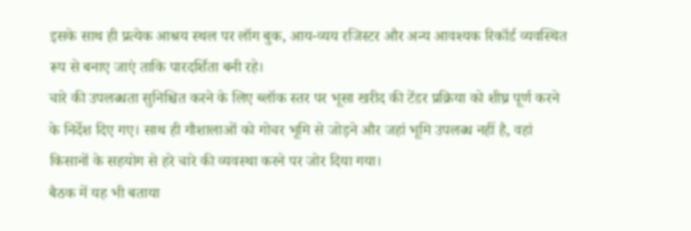इसके साथ ही प्रत्येक आश्रय स्थल पर लॉग बुक, आय-व्यय रजिस्टर और अन्य आवश्यक रिकॉर्ड व्यवस्थित रूप से बनाए जाएं ताकि पारदर्शिता बनी रहे।
चारे की उपलब्धता सुनिश्चित करने के लिए ब्लॉक स्तर पर भूसा खरीद की टेंडर प्रक्रिया को शीघ्र पूर्ण करने के निर्देश दिए गए। साथ ही गौशालाओं को गोचर भूमि से जोड़ने और जहां भूमि उपलब्ध नहीं है, वहां किसानों के सहयोग से हरे चारे की व्यवस्था करने पर जोर दिया गया।
बैठक में यह भी बताया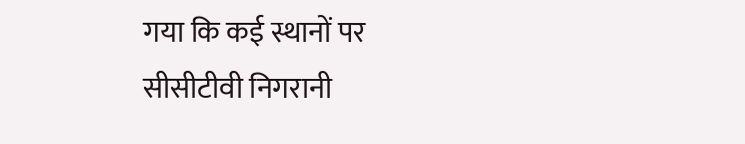गया कि कई स्थानों पर सीसीटीवी निगरानी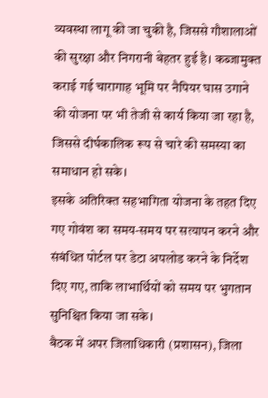व्यवस्था लागू की जा चुकी है, जिससे गौशालाओं की सुरक्षा और निगरानी बेहतर हुई है। कब्जामुक्त कराई गई चारागाह भूमि पर नैपियर घास उगाने की योजना पर भी तेजी से कार्य किया जा रहा है, जिससे दीर्घकालिक रूप से चारे की समस्या का समाधान हो सके।
इसके अतिरिक्त सहभागिता योजना के तहत दिए गए गोवंश का समय-समय पर सत्यापन करने और संबंधित पोर्टल पर डेटा अपलोड करने के निर्देश दिए गए, ताकि लाभार्थियों को समय पर भुगतान सुनिश्चित किया जा सके।
बैठक में अपर जिलाधिकारी (प्रशासन), जिला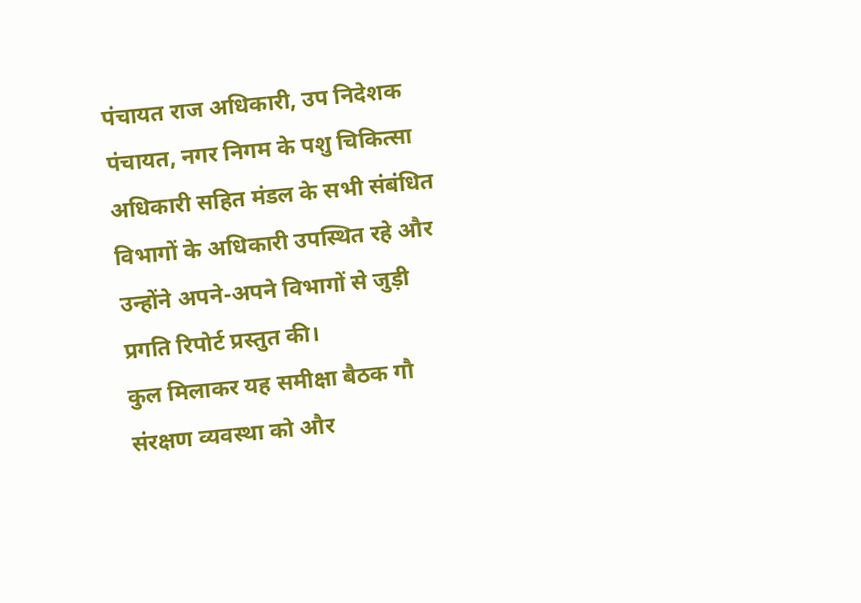पंचायत राज अधिकारी, उप निदेशक पंचायत, नगर निगम के पशु चिकित्सा अधिकारी सहित मंडल के सभी संबंधित विभागों के अधिकारी उपस्थित रहे और उन्होंने अपने-अपने विभागों से जुड़ी प्रगति रिपोर्ट प्रस्तुत की।
कुल मिलाकर यह समीक्षा बैठक गौ संरक्षण व्यवस्था को और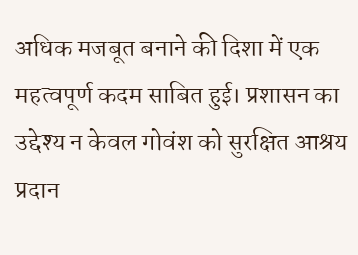अधिक मजबूत बनाने की दिशा में एक महत्वपूर्ण कदम साबित हुई। प्रशासन का उद्देश्य न केवल गोवंश को सुरक्षित आश्रय प्रदान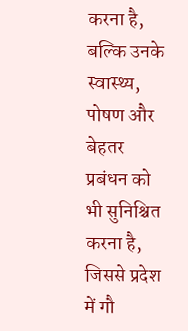करना है, बल्कि उनके स्वास्थ्य, पोषण और बेहतर प्रबंधन को भी सुनिश्चित करना है, जिससे प्रदेश में गौ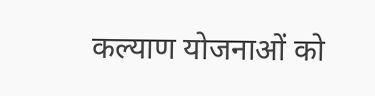कल्याण योजनाओं को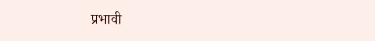प्रभावी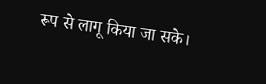रूप से लागू किया जा सके।